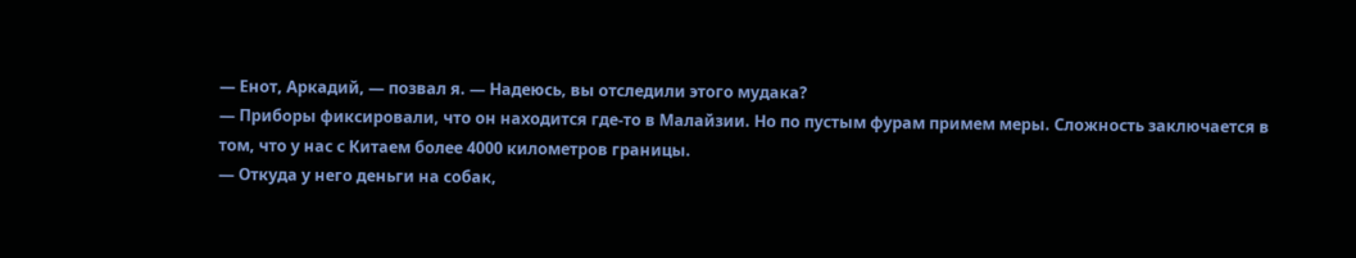— Енот, Аркадий, — позвал я. — Надеюсь, вы отследили этого мудака?
— Приборы фиксировали, что он находится где-то в Малайзии. Но по пустым фурам примем меры. Сложность заключается в том, что у нас с Китаем более 4000 километров границы.
— Откуда у него деньги на собак,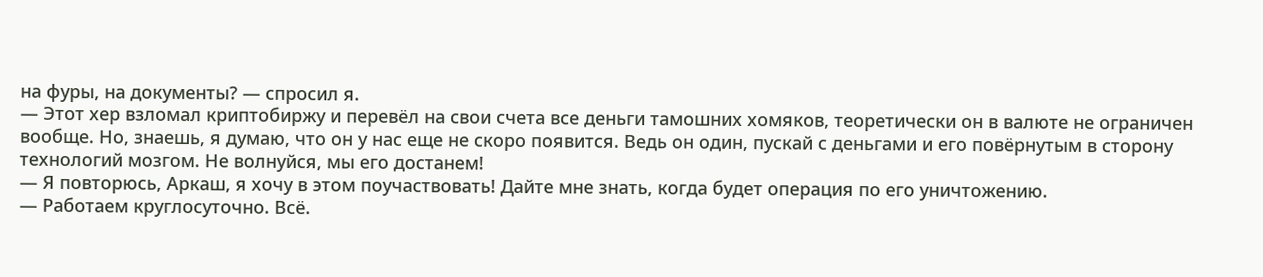на фуры, на документы? — спросил я.
— Этот хер взломал криптобиржу и перевёл на свои счета все деньги тамошних хомяков, теоретически он в валюте не ограничен вообще. Но, знаешь, я думаю, что он у нас еще не скоро появится. Ведь он один, пускай с деньгами и его повёрнутым в сторону технологий мозгом. Не волнуйся, мы его достанем!
— Я повторюсь, Аркаш, я хочу в этом поучаствовать! Дайте мне знать, когда будет операция по его уничтожению.
— Работаем круглосуточно. Всё.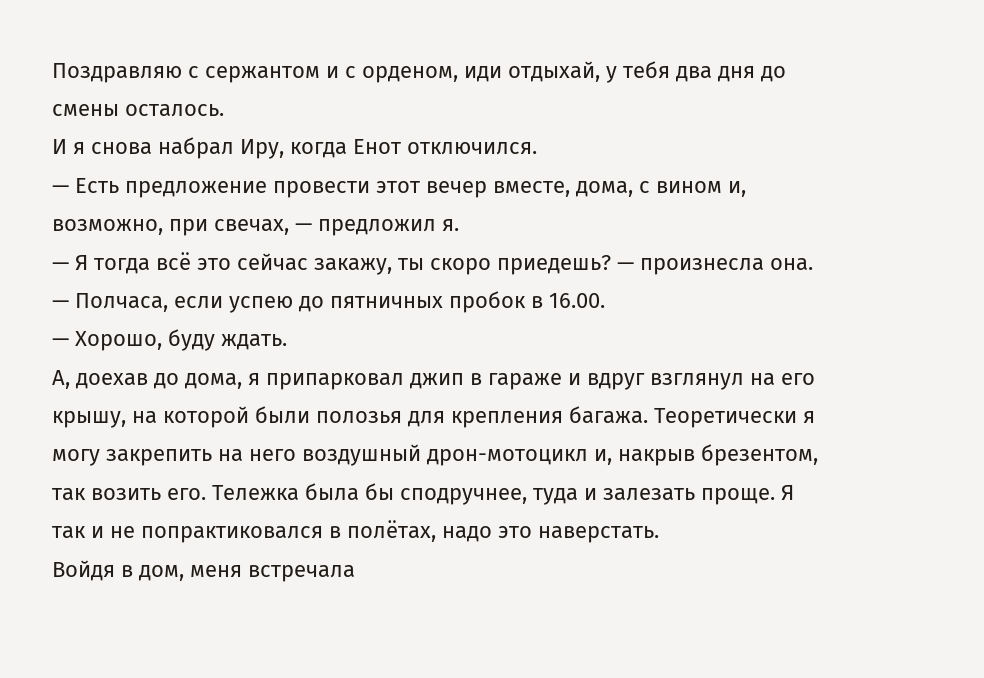Поздравляю с сержантом и с орденом, иди отдыхай, у тебя два дня до смены осталось.
И я снова набрал Иру, когда Енот отключился.
— Есть предложение провести этот вечер вместе, дома, с вином и, возможно, при свечах, — предложил я.
— Я тогда всё это сейчас закажу, ты скоро приедешь? — произнесла она.
— Полчаса, если успею до пятничных пробок в 16.00.
— Хорошо, буду ждать.
А, доехав до дома, я припарковал джип в гараже и вдруг взглянул на его крышу, на которой были полозья для крепления багажа. Теоретически я могу закрепить на него воздушный дрон-мотоцикл и, накрыв брезентом, так возить его. Тележка была бы сподручнее, туда и залезать проще. Я так и не попрактиковался в полётах, надо это наверстать.
Войдя в дом, меня встречала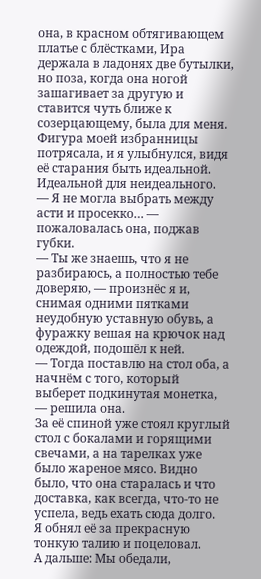она, в красном обтягивающем платье с блёстками, Ира держала в ладонях две бутылки, но поза, когда она ногой зашагивает за другую и ставится чуть ближе к созерцающему, была для меня. Фигура моей избранницы потрясала, и я улыбнулся, видя её старания быть идеальной. Идеальной для неидеального.
— Я не могла выбрать между асти и просекко… — пожаловалась она, поджав губки.
— Ты же знаешь, что я не разбираюсь, а полностью тебе доверяю, — произнёс я и, снимая одними пятками неудобную уставную обувь, а фуражку вешая на крючок над одеждой, подошёл к ней.
— Тогда поставлю на стол оба, а начнём с того, который выберет подкинутая монетка, — решила она.
За её спиной уже стоял круглый стол с бокалами и горящими свечами, а на тарелках уже было жареное мясо. Видно было, что она старалась и что доставка, как всегда, что-то не успела, ведь ехать сюда долго.
Я обнял её за прекрасную тонкую талию и поцеловал.
А дальше: Мы обедали,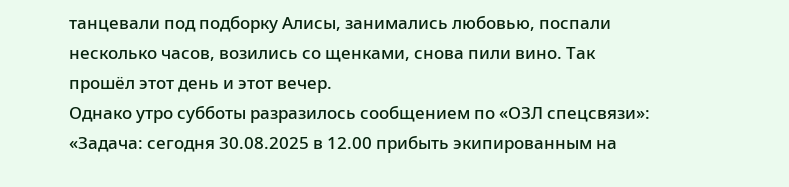танцевали под подборку Алисы, занимались любовью, поспали несколько часов, возились со щенками, снова пили вино. Так прошёл этот день и этот вечер.
Однако утро субботы разразилось сообщением по «ОЗЛ спецсвязи»:
«Задача: сегодня 30.08.2025 в 12.00 прибыть экипированным на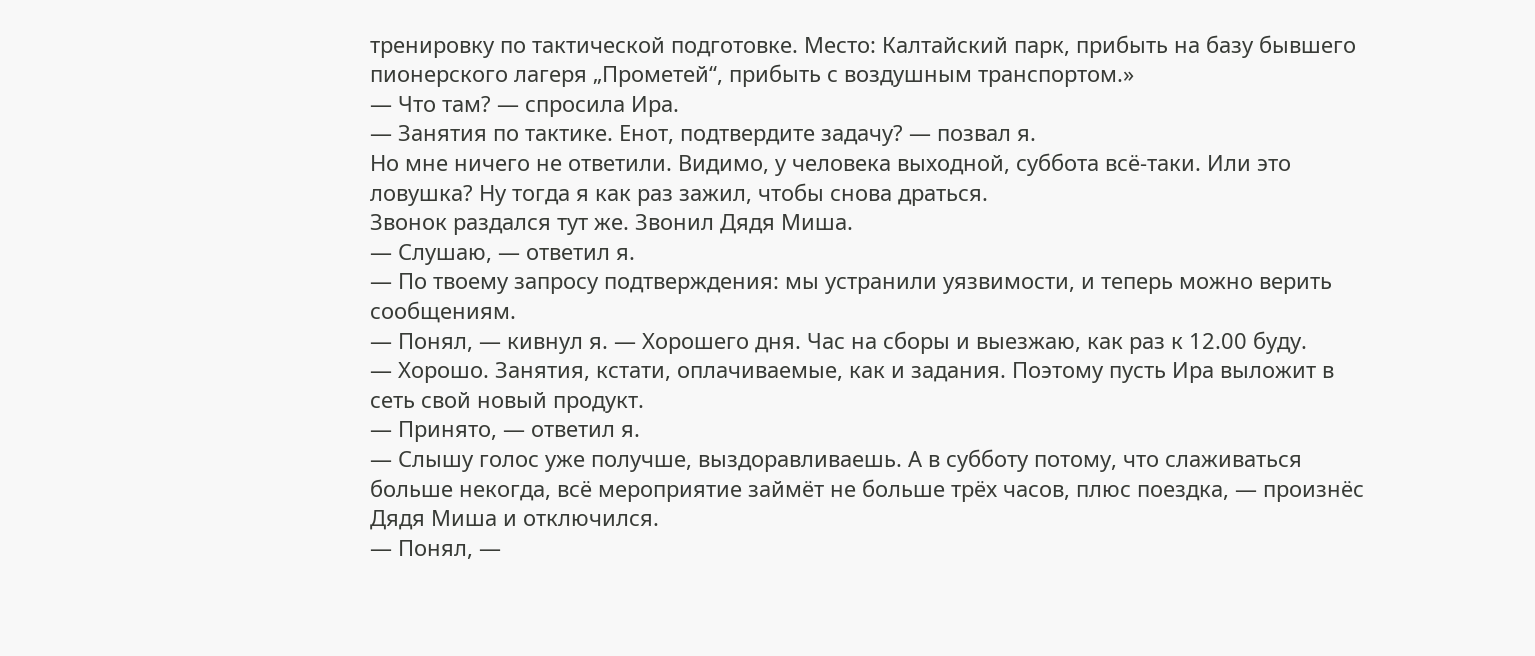тренировку по тактической подготовке. Место: Калтайский парк, прибыть на базу бывшего пионерского лагеря „Прометей“, прибыть с воздушным транспортом.»
— Что там? — спросила Ира.
— Занятия по тактике. Енот, подтвердите задачу? — позвал я.
Но мне ничего не ответили. Видимо, у человека выходной, суббота всё-таки. Или это ловушка? Ну тогда я как раз зажил, чтобы снова драться.
Звонок раздался тут же. Звонил Дядя Миша.
— Слушаю, — ответил я.
— По твоему запросу подтверждения: мы устранили уязвимости, и теперь можно верить сообщениям.
— Понял, — кивнул я. — Хорошего дня. Час на сборы и выезжаю, как раз к 12.00 буду.
— Хорошо. Занятия, кстати, оплачиваемые, как и задания. Поэтому пусть Ира выложит в сеть свой новый продукт.
— Принято, — ответил я.
— Слышу голос уже получше, выздоравливаешь. А в субботу потому, что слаживаться больше некогда, всё мероприятие займёт не больше трёх часов, плюс поездка, — произнёс Дядя Миша и отключился.
— Понял, —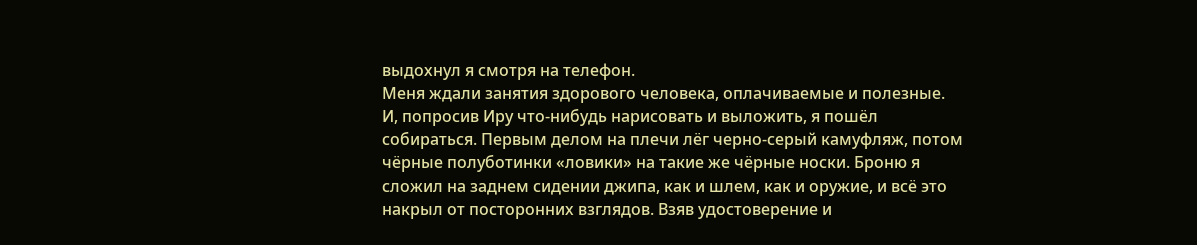выдохнул я смотря на телефон.
Меня ждали занятия здорового человека, оплачиваемые и полезные.
И, попросив Иру что-нибудь нарисовать и выложить, я пошёл собираться. Первым делом на плечи лёг черно-серый камуфляж, потом чёрные полуботинки «ловики» на такие же чёрные носки. Броню я сложил на заднем сидении джипа, как и шлем, как и оружие, и всё это накрыл от посторонних взглядов. Взяв удостоверение и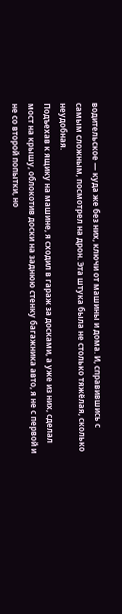водительское — куда же без них, ключи от машины и дома. И, справившись с самым сложным, посмотрел на дрон. Эта штука была не столько тяжёлая, сколько неудобная.
Подъехав к ящику на машине, я сходил в гараж за досками, а уже из них, сделал мост на крышу, облокотив доски на заднюю стенку багажника авто, я не с первой и не со второй попытки, но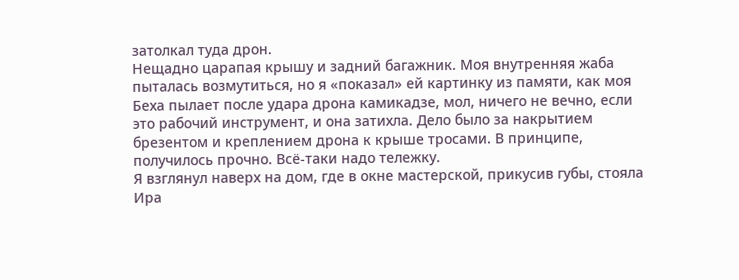затолкал туда дрон.
Нещадно царапая крышу и задний багажник. Моя внутренняя жаба пыталась возмутиться, но я «показал» ей картинку из памяти, как моя Беха пылает после удара дрона камикадзе, мол, ничего не вечно, если это рабочий инструмент, и она затихла. Дело было за накрытием брезентом и креплением дрона к крыше тросами. В принципе, получилось прочно. Всё-таки надо тележку.
Я взглянул наверх на дом, где в окне мастерской, прикусив губы, стояла Ира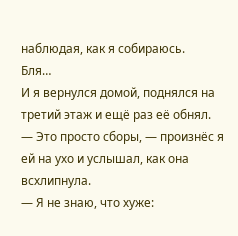наблюдая, как я собираюсь.
Бля…
И я вернулся домой, поднялся на третий этаж и ещё раз её обнял.
— Это просто сборы, — произнёс я ей на ухо и услышал, как она всхлипнула.
— Я не знаю, что хуже: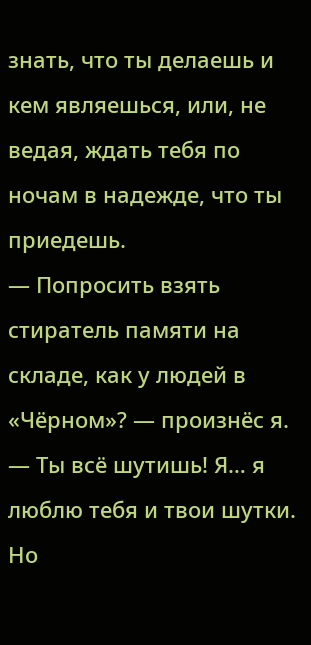знать, что ты делаешь и кем являешься, или, не ведая, ждать тебя по ночам в надежде, что ты приедешь.
— Попросить взять стиратель памяти на складе, как у людей в «Чёрном»? — произнёс я.
— Ты всё шутишь! Я… я люблю тебя и твои шутки. Но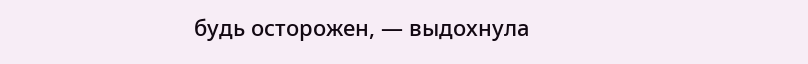будь осторожен, — выдохнула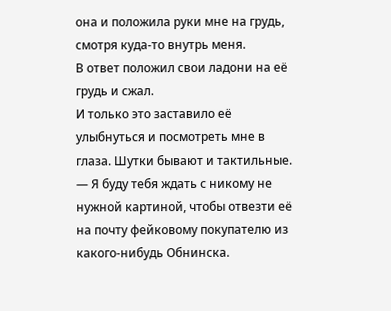она и положила руки мне на грудь, смотря куда-то внутрь меня.
В ответ положил свои ладони на её грудь и сжал.
И только это заставило её улыбнуться и посмотреть мне в глаза. Шутки бывают и тактильные.
— Я буду тебя ждать с никому не нужной картиной, чтобы отвезти её на почту фейковому покупателю из какого-нибудь Обнинска.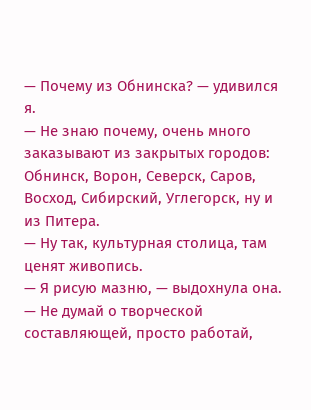— Почему из Обнинска? — удивился я.
— Не знаю почему, очень много заказывают из закрытых городов: Обнинск, Ворон, Северск, Саров, Восход, Сибирский, Углегорск, ну и из Питера.
— Ну так, культурная столица, там ценят живопись.
— Я рисую мазню, — выдохнула она.
— Не думай о творческой составляющей, просто работай,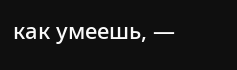как умеешь, —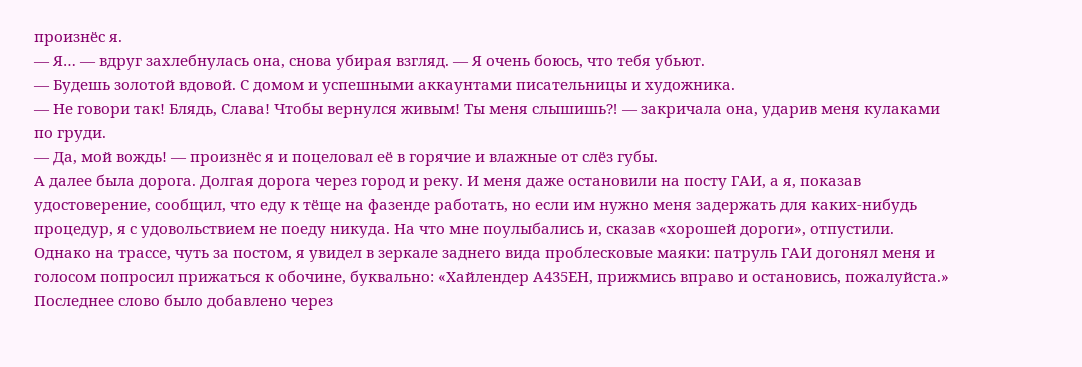произнёс я.
— Я… — вдруг захлебнулась она, снова убирая взгляд. — Я очень боюсь, что тебя убьют.
— Будешь золотой вдовой. С домом и успешными аккаунтами писательницы и художника.
— Не говори так! Блядь, Слава! Чтобы вернулся живым! Ты меня слышишь⁈ — закричала она, ударив меня кулаками по груди.
— Да, мой вождь! — произнёс я и поцеловал её в горячие и влажные от слёз губы.
А далее была дорога. Долгая дорога через город и реку. И меня даже остановили на посту ГАИ, а я, показав удостоверение, сообщил, что еду к тёще на фазенде работать, но если им нужно меня задержать для каких-нибудь процедур, я с удовольствием не поеду никуда. На что мне поулыбались и, сказав «хорошей дороги», отпустили.
Однако на трассе, чуть за постом, я увидел в зеркале заднего вида проблесковые маяки: патруль ГАИ догонял меня и голосом попросил прижаться к обочине, буквально: «Хайлендер А435ЕН, прижмись вправо и остановись, пожалуйста.»
Последнее слово было добавлено через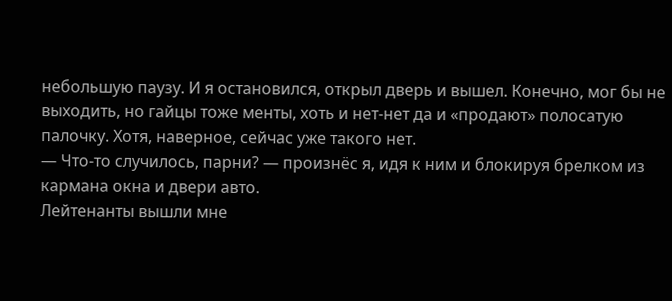небольшую паузу. И я остановился, открыл дверь и вышел. Конечно, мог бы не выходить, но гайцы тоже менты, хоть и нет-нет да и «продают» полосатую палочку. Хотя, наверное, сейчас уже такого нет.
— Что-то случилось, парни? — произнёс я, идя к ним и блокируя брелком из кармана окна и двери авто.
Лейтенанты вышли мне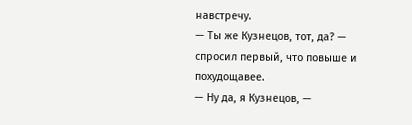навстречу.
— Ты же Кузнецов, тот, да? — спросил первый, что повыше и похудощавее.
— Ну да, я Кузнецов, —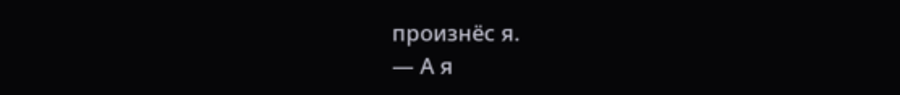произнёс я.
— А я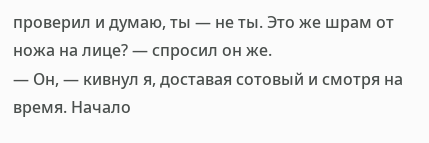проверил и думаю, ты — не ты. Это же шрам от ножа на лице? — спросил он же.
— Он, — кивнул я, доставая сотовый и смотря на время. Начало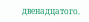двенадцатого.